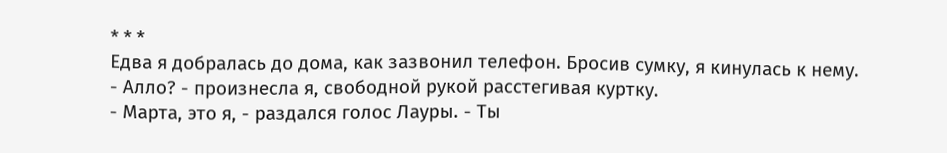* * *
Едва я добралась до дома, как зазвонил телефон. Бросив сумку, я кинулась к нему.
- Алло? - произнесла я, свободной рукой расстегивая куртку.
- Марта, это я, - раздался голос Лауры. - Ты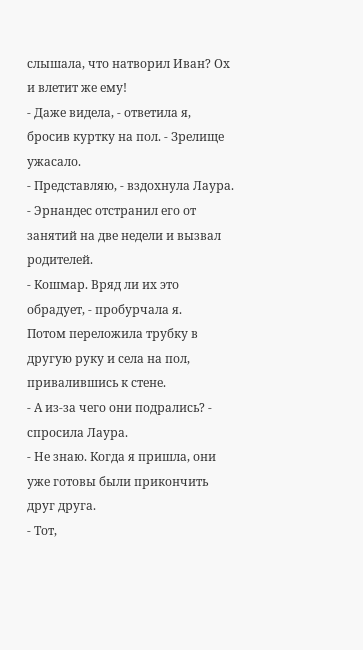слышала, что натворил Иван? Ох и влетит же ему!
- Даже видела, - ответила я, бросив куртку на пол. - Зрелище ужасало.
- Представляю, - вздохнула Лаура. - Эрнандес отстранил его от занятий на две недели и вызвал родителей.
- Кошмар. Вряд ли их это обрадует, - пробурчала я.
Потом переложила трубку в другую руку и села на пол, привалившись к стене.
- А из-за чего они подрались? - спросила Лаура.
- Не знаю. Когда я пришла, они уже готовы были прикончить друг друга.
- Тот,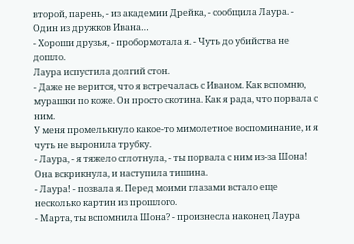второй, парень, - из академии Дрейка, - сообщила Лаура. - Один из дружков Ивана…
- Хороши друзья, - пробормотала я. - Чуть до убийства не дошло.
Лаура испустила долгий стон.
- Даже не верится, что я встречалась с Иваном. Как вспомню, мурашки по коже. Он просто скотина. Как я рада, что порвала с ним.
У меня промелькнуло какое-то мимолетное воспоминание, и я чуть не выронила трубку.
- Лаура, - я тяжело сглотнула, - ты порвала с ним из-за Шона!
Она вскрикнула, и наступила тишина.
- Лаура! - позвала я. Перед моими глазами встало еще несколько картин из прошлого.
- Марта, ты вспомнила Шона? - произнесла наконец Лаура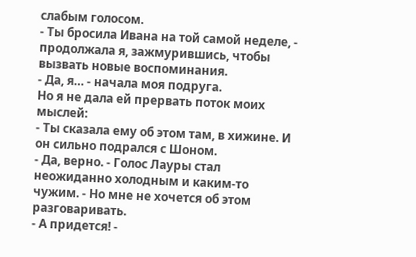слабым голосом.
- Ты бросила Ивана на той самой неделе, - продолжала я, зажмурившись, чтобы вызвать новые воспоминания.
- Да, я… - начала моя подруга.
Но я не дала ей прервать поток моих мыслей:
- Ты сказала ему об этом там, в хижине. И он сильно подрался с Шоном.
- Да, верно. - Голос Лауры стал неожиданно холодным и каким-то чужим. - Но мне не хочется об этом разговаривать.
- А придется! -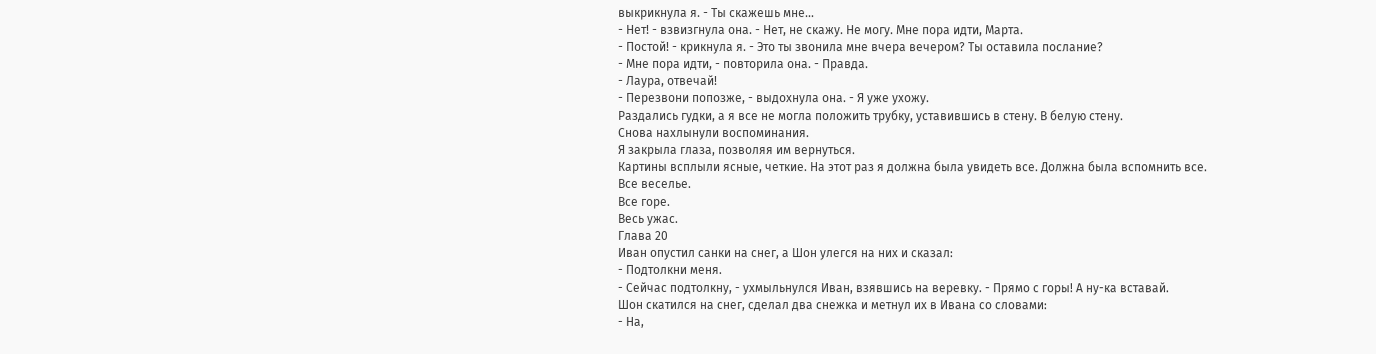выкрикнула я. - Ты скажешь мне…
- Нет! - взвизгнула она. - Нет, не скажу. Не могу. Мне пора идти, Марта.
- Постой! - крикнула я. - Это ты звонила мне вчера вечером? Ты оставила послание?
- Мне пора идти, - повторила она. - Правда.
- Лаура, отвечай!
- Перезвони попозже, - выдохнула она. - Я уже ухожу.
Раздались гудки, а я все не могла положить трубку, уставившись в стену. В белую стену.
Снова нахлынули воспоминания.
Я закрыла глаза, позволяя им вернуться.
Картины всплыли ясные, четкие. На этот раз я должна была увидеть все. Должна была вспомнить все.
Все веселье.
Все горе.
Весь ужас.
Глава 20
Иван опустил санки на снег, а Шон улегся на них и сказал:
- Подтолкни меня.
- Сейчас подтолкну, - ухмыльнулся Иван, взявшись на веревку. - Прямо с горы! А ну-ка вставай.
Шон скатился на снег, сделал два снежка и метнул их в Ивана со словами:
- На,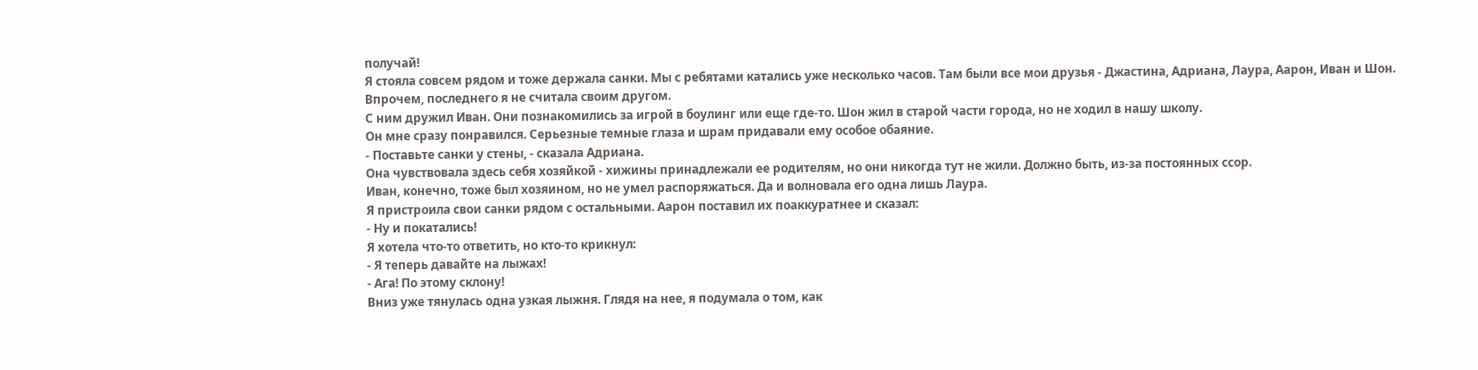получай!
Я стояла совсем рядом и тоже держала санки. Мы с ребятами катались уже несколько часов. Там были все мои друзья - Джастина, Адриана, Лаура, Аарон, Иван и Шон.
Впрочем, последнего я не считала своим другом.
С ним дружил Иван. Они познакомились за игрой в боулинг или еще где-то. Шон жил в старой части города, но не ходил в нашу школу.
Он мне сразу понравился. Серьезные темные глаза и шрам придавали ему особое обаяние.
- Поставьте санки у стены, - сказала Адриана.
Она чувствовала здесь себя хозяйкой - хижины принадлежали ее родителям, но они никогда тут не жили. Должно быть, из-за постоянных ссор.
Иван, конечно, тоже был хозяином, но не умел распоряжаться. Да и волновала его одна лишь Лаура.
Я пристроила свои санки рядом с остальными. Аарон поставил их поаккуратнее и сказал:
- Ну и покатались!
Я хотела что-то ответить, но кто-то крикнул:
- Я теперь давайте на лыжах!
- Ага! По этому склону!
Вниз уже тянулась одна узкая лыжня. Глядя на нее, я подумала о том, как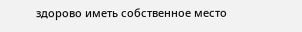здорово иметь собственное место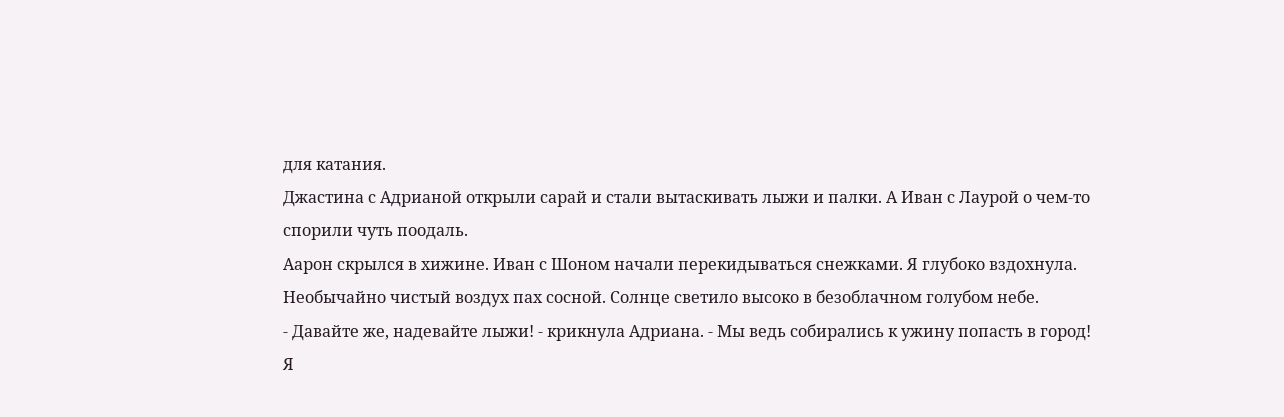для катания.
Джастина с Адрианой открыли сарай и стали вытаскивать лыжи и палки. А Иван с Лаурой о чем-то спорили чуть поодаль.
Аарон скрылся в хижине. Иван с Шоном начали перекидываться снежками. Я глубоко вздохнула. Необычайно чистый воздух пах сосной. Солнце светило высоко в безоблачном голубом небе.
- Давайте же, надевайте лыжи! - крикнула Адриана. - Мы ведь собирались к ужину попасть в город!
Я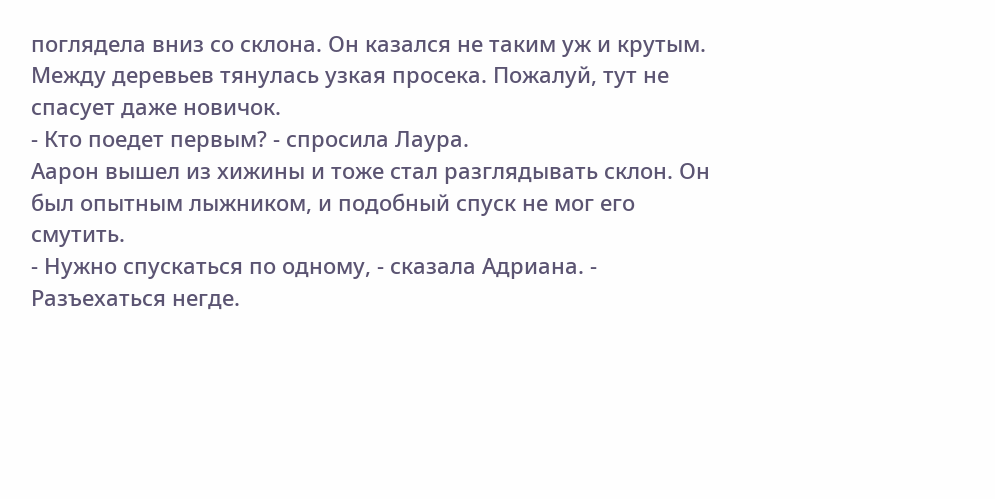поглядела вниз со склона. Он казался не таким уж и крутым. Между деревьев тянулась узкая просека. Пожалуй, тут не спасует даже новичок.
- Кто поедет первым? - спросила Лаура.
Аарон вышел из хижины и тоже стал разглядывать склон. Он был опытным лыжником, и подобный спуск не мог его смутить.
- Нужно спускаться по одному, - сказала Адриана. - Разъехаться негде.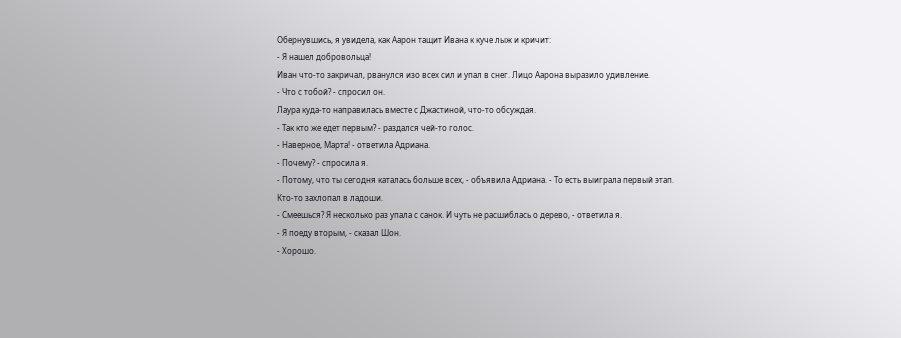Обернувшись, я увидела, как Аарон тащит Ивана к куче лыж и кричит:
- Я нашел добровольца!
Иван что-то закричал, рванулся изо всех сил и упал в снег. Лицо Аарона выразило удивление.
- Что с тобой? - спросил он.
Лаура куда-то направилась вместе с Джастиной, что-то обсуждая.
- Так кто же едет первым? - раздался чей-то голос.
- Наверное, Марта! - ответила Адриана.
- Почему? - спросила я.
- Потому, что ты сегодня каталась больше всех, - объявила Адриана. - То есть выиграла первый этап.
Кто-то захлопал в ладоши.
- Смеешься? Я несколько раз упала с санок. И чуть не расшиблась о дерево, - ответила я.
- Я поеду вторым, - сказал Шон.
- Хорошо.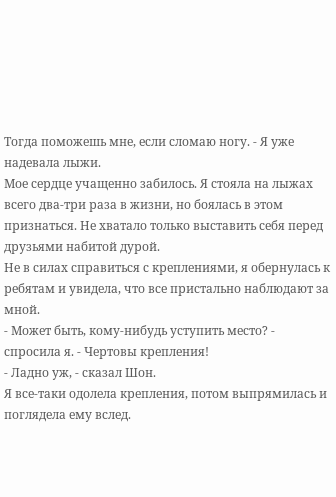Тогда поможешь мне, если сломаю ногу. - Я уже надевала лыжи.
Мое сердце учащенно забилось. Я стояла на лыжах всего два-три раза в жизни, но боялась в этом признаться. Не хватало только выставить себя перед друзьями набитой дурой.
Не в силах справиться с креплениями, я обернулась к ребятам и увидела, что все пристально наблюдают за мной.
- Может быть, кому-нибудь уступить место? - спросила я. - Чертовы крепления!
- Ладно уж, - сказал Шон.
Я все-таки одолела крепления, потом выпрямилась и поглядела ему вслед.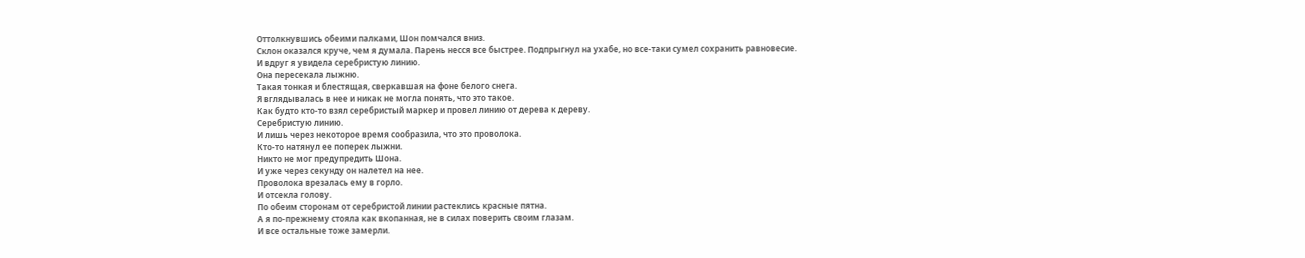Оттолкнувшись обеими палками, Шон помчался вниз.
Склон оказался круче, чем я думала. Парень несся все быстрее. Подпрыгнул на ухабе, но все-таки сумел сохранить равновесие.
И вдруг я увидела серебристую линию.
Она пересекала лыжню.
Такая тонкая и блестящая, сверкавшая на фоне белого снега.
Я вглядывалась в нее и никак не могла понять, что это такое.
Как будто кто-то взял серебристый маркер и провел линию от дерева к дереву.
Серебристую линию.
И лишь через некоторое время сообразила, что это проволока.
Кто-то натянул ее поперек лыжни.
Никто не мог предупредить Шона.
И уже через секунду он налетел на нее.
Проволока врезалась ему в горло.
И отсекла голову.
По обеим сторонам от серебристой линии растеклись красные пятна.
А я по-прежнему стояла как вкопанная, не в силах поверить своим глазам.
И все остальные тоже замерли.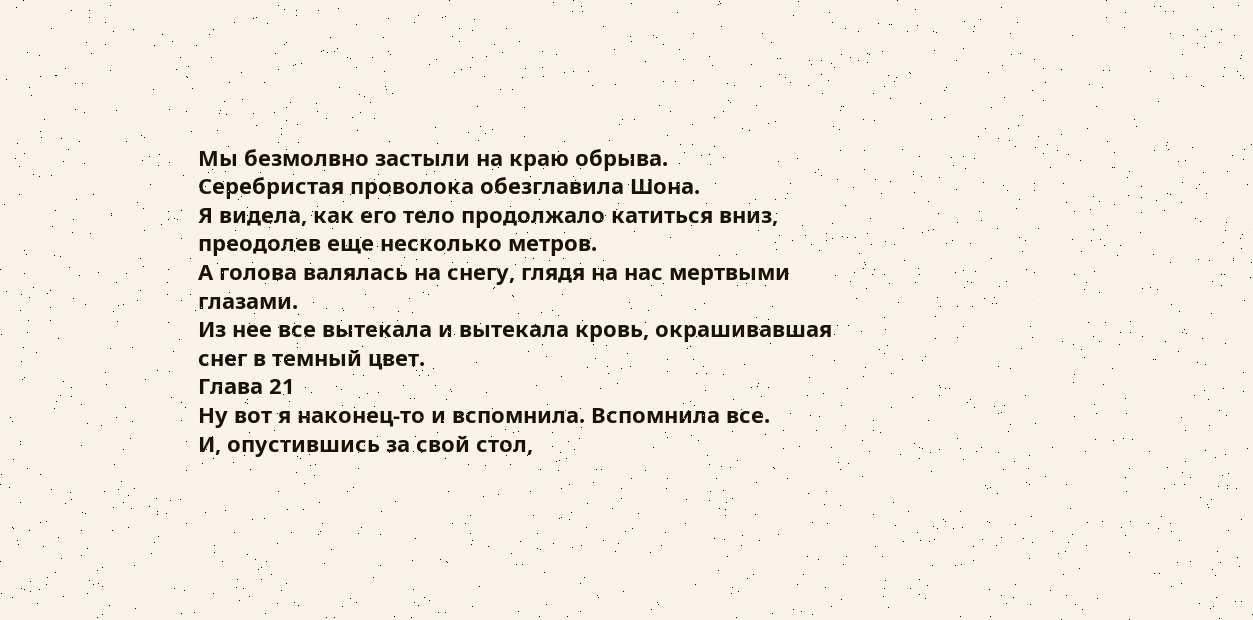Мы безмолвно застыли на краю обрыва.
Серебристая проволока обезглавила Шона.
Я видела, как его тело продолжало катиться вниз, преодолев еще несколько метров.
А голова валялась на снегу, глядя на нас мертвыми глазами.
Из нее все вытекала и вытекала кровь, окрашивавшая снег в темный цвет.
Глава 21
Ну вот я наконец-то и вспомнила. Вспомнила все.
И, опустившись за свой стол,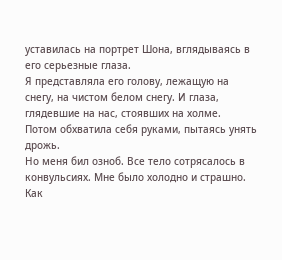уставилась на портрет Шона, вглядываясь в его серьезные глаза.
Я представляла его голову, лежащую на снегу, на чистом белом снегу. И глаза, глядевшие на нас, стоявших на холме.
Потом обхватила себя руками, пытаясь унять дрожь.
Но меня бил озноб. Все тело сотрясалось в конвульсиях. Мне было холодно и страшно. Как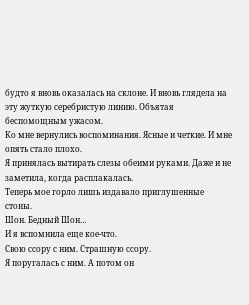будто я вновь оказалась на склоне. И вновь глядела на эту жуткую серебристую линию. Объятая беспомощным ужасом.
Ко мне вернулись воспоминания. Ясные и четкие. И мне опять стало плохо.
Я принялась вытирать слезы обеими руками. Даже и не заметила, когда расплакалась.
Теперь мое горло лишь издавало приглушенные стоны.
Шон. Бедный Шон…
И я вспомнила еще кое-что.
Свою ссору с ним. Страшную ссору.
Я поругалась с ним. А потом он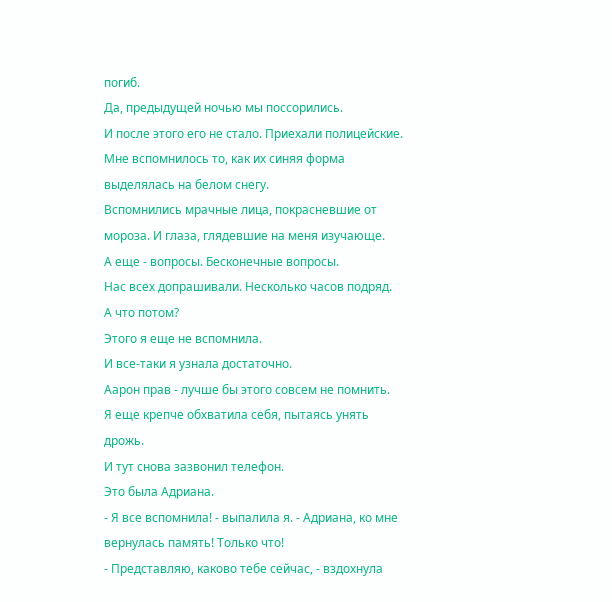погиб.
Да, предыдущей ночью мы поссорились.
И после этого его не стало. Приехали полицейские. Мне вспомнилось то, как их синяя форма выделялась на белом снегу.
Вспомнились мрачные лица, покрасневшие от мороза. И глаза, глядевшие на меня изучающе.
А еще - вопросы. Бесконечные вопросы.
Нас всех допрашивали. Несколько часов подряд.
А что потом?
Этого я еще не вспомнила.
И все-таки я узнала достаточно.
Аарон прав - лучше бы этого совсем не помнить.
Я еще крепче обхватила себя, пытаясь унять дрожь.
И тут снова зазвонил телефон.
Это была Адриана.
- Я все вспомнила! - выпалила я. - Адриана, ко мне вернулась память! Только что!
- Представляю, каково тебе сейчас, - вздохнула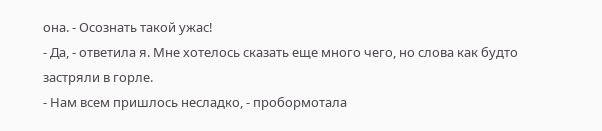она. - Осознать такой ужас!
- Да, - ответила я. Мне хотелось сказать еще много чего, но слова как будто застряли в горле.
- Нам всем пришлось несладко, - пробормотала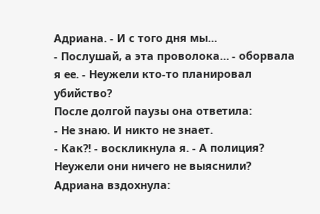Адриана. - И с того дня мы…
- Послушай, а эта проволока… - оборвала я ее. - Неужели кто-то планировал убийство?
После долгой паузы она ответила:
- Не знаю. И никто не знает.
- Как?! - воскликнула я. - А полиция? Неужели они ничего не выяснили?
Адриана вздохнула: